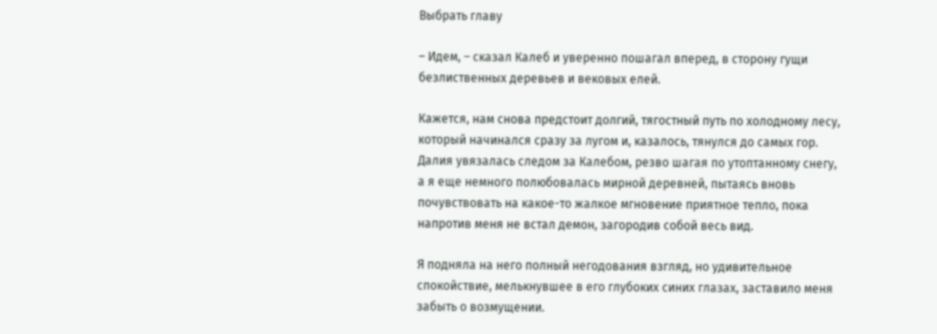Выбрать главу

– Идем, – сказал Калеб и уверенно пошагал вперед, в сторону гущи безлиственных деревьев и вековых елей.

Кажется, нам снова предстоит долгий, тягостный путь по холодному лесу, который начинался сразу за лугом и, казалось, тянулся до самых гор. Далия увязалась следом за Калебом, резво шагая по утоптанному снегу, а я еще немного полюбовалась мирной деревней, пытаясь вновь почувствовать на какое-то жалкое мгновение приятное тепло, пока напротив меня не встал демон, загородив собой весь вид.

Я подняла на него полный негодования взгляд, но удивительное спокойствие, мелькнувшее в его глубоких синих глазах, заставило меня забыть о возмущении.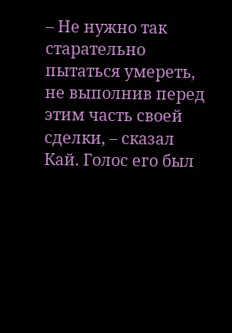– Не нужно так старательно пытаться умереть, не выполнив перед этим часть своей сделки, – сказал Кай. Голос его был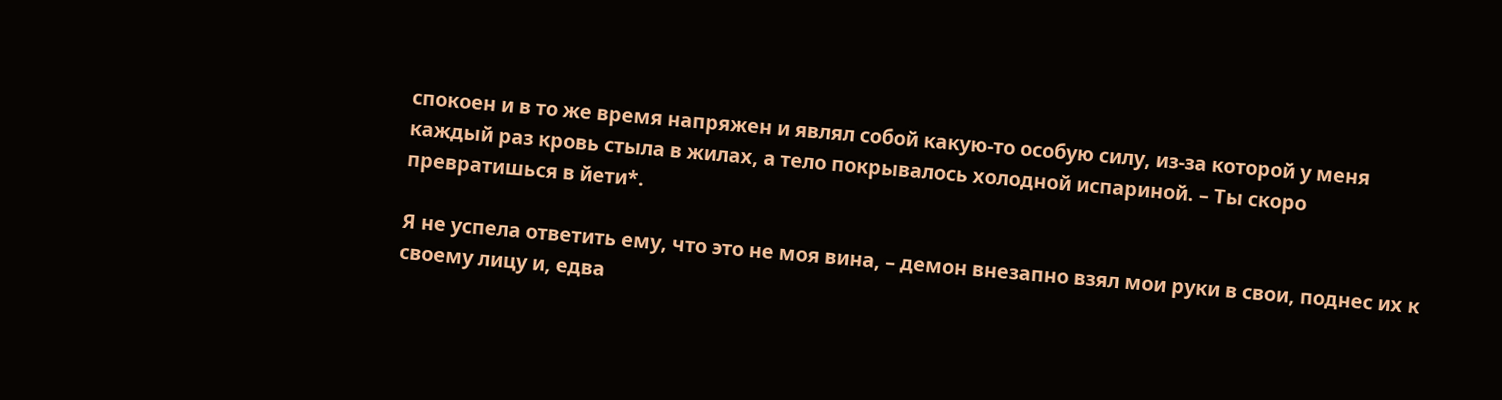спокоен и в то же время напряжен и являл собой какую-то особую силу, из-за которой у меня каждый раз кровь стыла в жилах, а тело покрывалось холодной испариной. – Ты скоро превратишься в йети*.

Я не успела ответить ему, что это не моя вина, – демон внезапно взял мои руки в свои, поднес их к своему лицу и, едва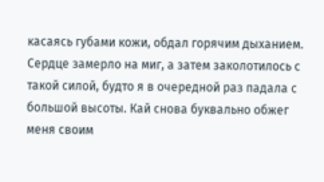касаясь губами кожи, обдал горячим дыханием. Сердце замерло на миг, а затем заколотилось с такой силой, будто я в очередной раз падала с большой высоты. Кай снова буквально обжег меня своим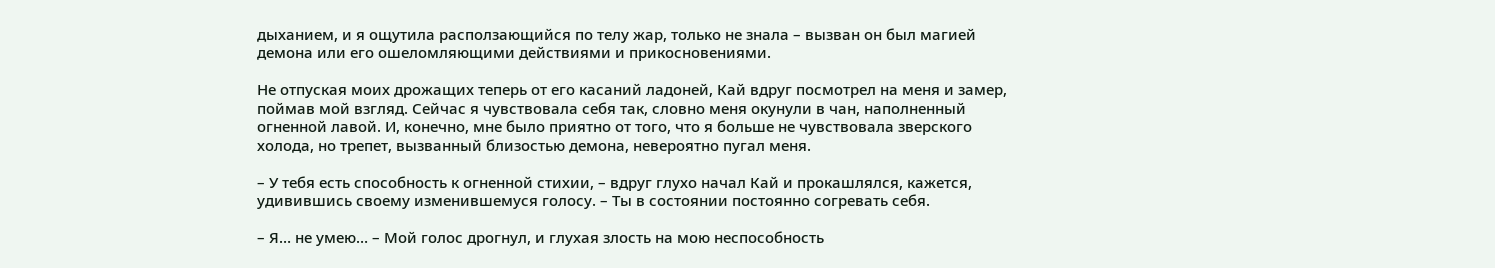дыханием, и я ощутила расползающийся по телу жар, только не знала – вызван он был магией демона или его ошеломляющими действиями и прикосновениями.

Не отпуская моих дрожащих теперь от его касаний ладоней, Кай вдруг посмотрел на меня и замер, поймав мой взгляд. Сейчас я чувствовала себя так, словно меня окунули в чан, наполненный огненной лавой. И, конечно, мне было приятно от того, что я больше не чувствовала зверского холода, но трепет, вызванный близостью демона, невероятно пугал меня.

– У тебя есть способность к огненной стихии, – вдруг глухо начал Кай и прокашлялся, кажется, удивившись своему изменившемуся голосу. – Ты в состоянии постоянно согревать себя.

– Я… не умею… – Мой голос дрогнул, и глухая злость на мою неспособность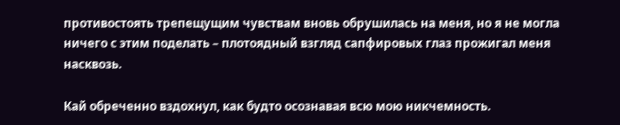противостоять трепещущим чувствам вновь обрушилась на меня, но я не могла ничего с этим поделать – плотоядный взгляд сапфировых глаз прожигал меня насквозь.

Кай обреченно вздохнул, как будто осознавая всю мою никчемность.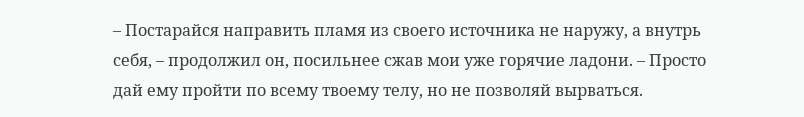– Постарайся направить пламя из своего источника не наружу, а внутрь себя, – продолжил он, посильнее сжав мои уже горячие ладони. – Просто дай ему пройти по всему твоему телу, но не позволяй вырваться.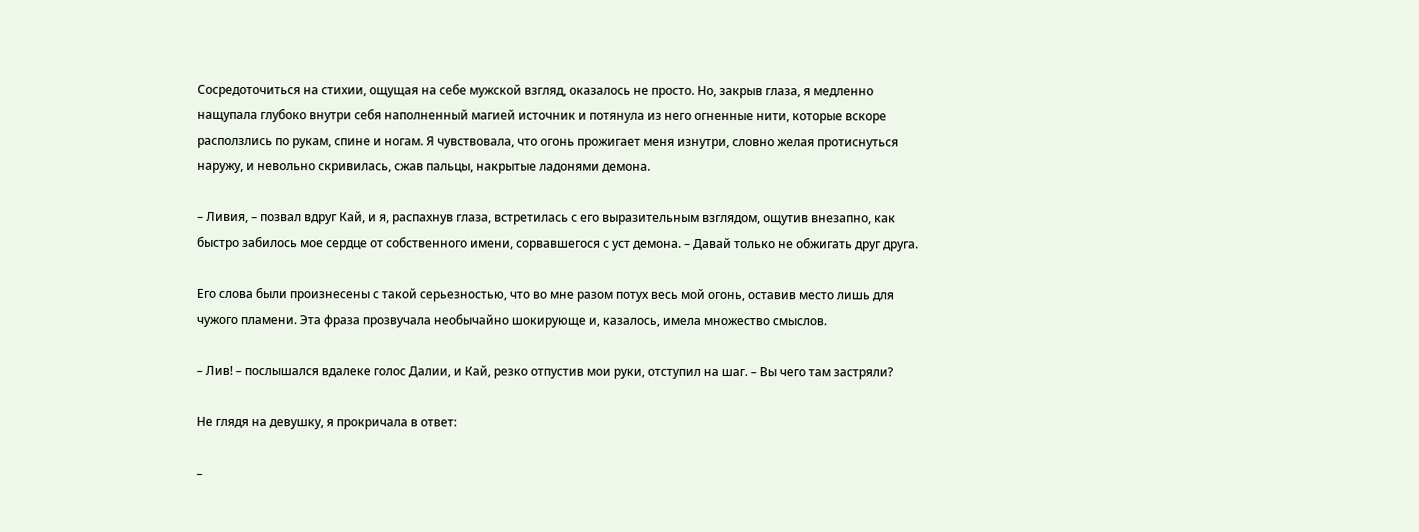Сосредоточиться на стихии, ощущая на себе мужской взгляд, оказалось не просто. Но, закрыв глаза, я медленно нащупала глубоко внутри себя наполненный магией источник и потянула из него огненные нити, которые вскоре расползлись по рукам, спине и ногам. Я чувствовала, что огонь прожигает меня изнутри, словно желая протиснуться наружу, и невольно скривилась, сжав пальцы, накрытые ладонями демона.

– Ливия, – позвал вдруг Кай, и я, распахнув глаза, встретилась с его выразительным взглядом, ощутив внезапно, как быстро забилось мое сердце от собственного имени, сорвавшегося с уст демона. – Давай только не обжигать друг друга.

Его слова были произнесены с такой серьезностью, что во мне разом потух весь мой огонь, оставив место лишь для чужого пламени. Эта фраза прозвучала необычайно шокирующе и, казалось, имела множество смыслов.

– Лив! – послышался вдалеке голос Далии, и Кай, резко отпустив мои руки, отступил на шаг. – Вы чего там застряли?

Не глядя на девушку, я прокричала в ответ:

–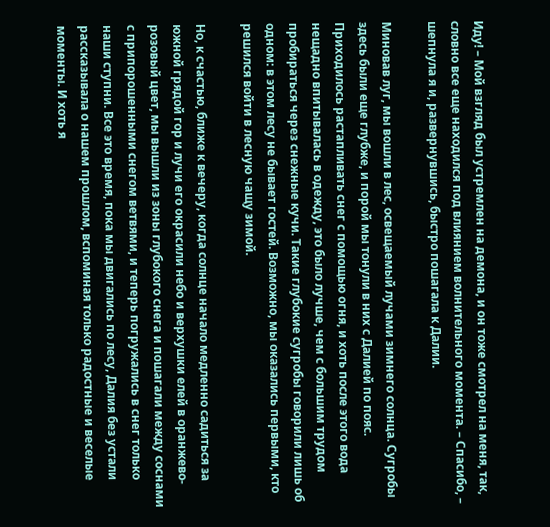Иду! – Мой взгляд был устремлен на демона, и он тоже смотрел на меня, так, словно все еще находился под влиянием волнительного момента. – Спасибо, – шепнула я и, развернувшись, быстро пошагала к Далии.

Миновав луг, мы вошли в лес, освещаемый лучами зимнего солнца. Сугробы здесь были еще глубже, и порой мы тонули в них с Далией по пояс. Приходилось растапливать снег с помощью огня, и хоть после этого вода нещадно впитывалась в одежду, это было лучше, чем с большим трудом пробираться через снежные кучи. Такие глубокие сугробы говорили лишь об одном: в этом лесу не бывает гостей. Возможно, мы оказались первыми, кто решился войти в лесную чащу зимой.

Но, к счастью, ближе к вечеру, когда солнце начало медленно садиться за южной грядой гор и лучи его окрасили небо и верхушки елей в оранжево-розовый цвет, мы вышли из зоны глубокого снега и пошагали между соснами с припорошенными снегом ветвями, и теперь погружались в снег только наши ступни. Все это время, пока мы двигались по лесу, Далия без устали рассказывала о нашем прошлом, вспоминая только радостные и веселые моменты. И хоть я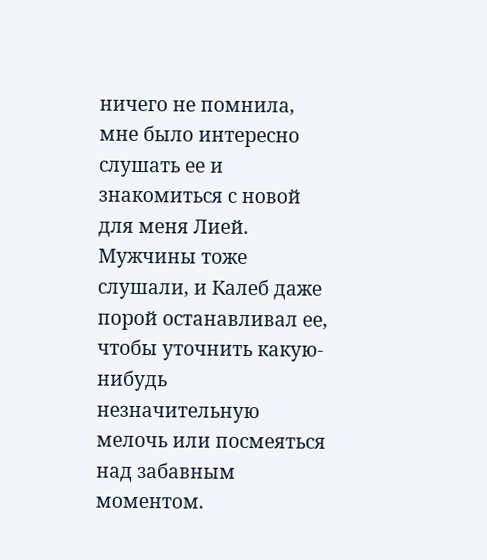ничего не помнила, мне было интересно слушать ее и знакомиться с новой для меня Лией. Мужчины тоже слушали, и Калеб даже порой останавливал ее, чтобы уточнить какую-нибудь незначительную мелочь или посмеяться над забавным моментом.